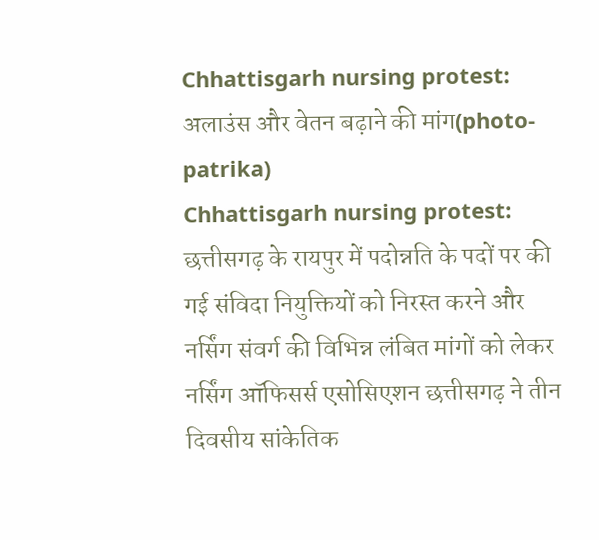Chhattisgarh nursing protest: अलाउंस और वेतन बढ़ाने की मांग(photo-patrika)
Chhattisgarh nursing protest: छत्तीसगढ़ के रायपुर में पदोन्नति के पदों पर की गई संविदा नियुक्तियों को निरस्त करने और नर्सिंग संवर्ग की विभिन्न लंबित मांगों को लेकर नर्सिंग ऑफिसर्स एसोसिएशन छत्तीसगढ़ ने तीन दिवसीय सांकेतिक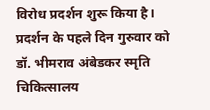विरोध प्रदर्शन शुरू किया है। प्रदर्शन के पहले दिन गुरुवार को डॉ. भीमराव अंबेडकर स्मृति चिकित्सालय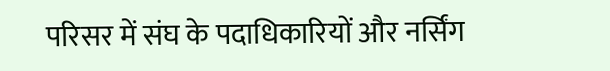परिसर में संघ के पदाधिकारियों और नर्सिंग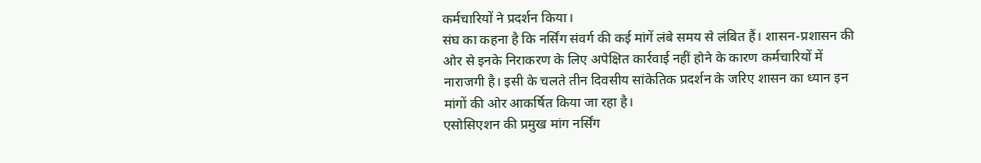कर्मचारियों ने प्रदर्शन किया।
संघ का कहना है कि नर्सिंग संवर्ग की कई मांगें लंबे समय से लंबित हैं। शासन-प्रशासन की ओर से इनके निराकरण के लिए अपेक्षित कार्रवाई नहीं होने के कारण कर्मचारियों में नाराजगी है। इसी के चलते तीन दिवसीय सांकेतिक प्रदर्शन के जरिए शासन का ध्यान इन मांगों की ओर आकर्षित किया जा रहा है।
एसोसिएशन की प्रमुख मांग नर्सिंग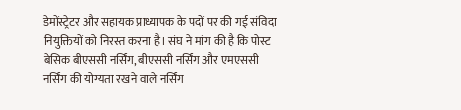डेमोंस्ट्रेटर और सहायक प्राध्यापक के पदों पर की गई संविदा नियुक्तियों को निरस्त करना है। संघ ने मांग की है कि पोस्ट बेसिक बीएससी नर्सिंग, बीएससी नर्सिंग और एमएससी नर्सिंग की योग्यता रखने वाले नर्सिंग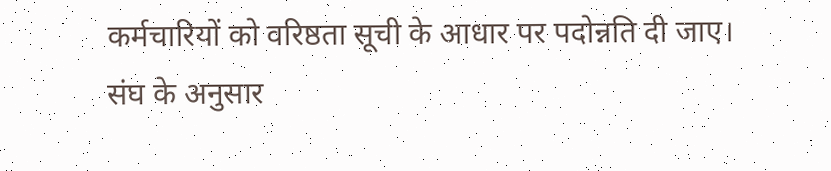कर्मचारियों को वरिष्ठता सूची के आधार पर पदोन्नति दी जाए।
संघ के अनुसार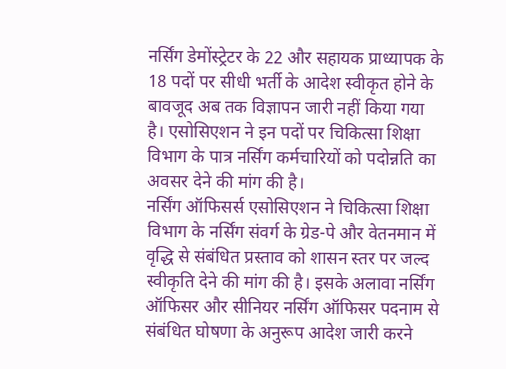नर्सिंग डेमोंस्ट्रेटर के 22 और सहायक प्राध्यापक के 18 पदों पर सीधी भर्ती के आदेश स्वीकृत होने के बावजूद अब तक विज्ञापन जारी नहीं किया गया है। एसोसिएशन ने इन पदों पर चिकित्सा शिक्षा विभाग के पात्र नर्सिंग कर्मचारियों को पदोन्नति का अवसर देने की मांग की है।
नर्सिंग ऑफिसर्स एसोसिएशन ने चिकित्सा शिक्षा विभाग के नर्सिंग संवर्ग के ग्रेड-पे और वेतनमान में वृद्धि से संबंधित प्रस्ताव को शासन स्तर पर जल्द स्वीकृति देने की मांग की है। इसके अलावा नर्सिंग ऑफिसर और सीनियर नर्सिंग ऑफिसर पदनाम से संबंधित घोषणा के अनुरूप आदेश जारी करने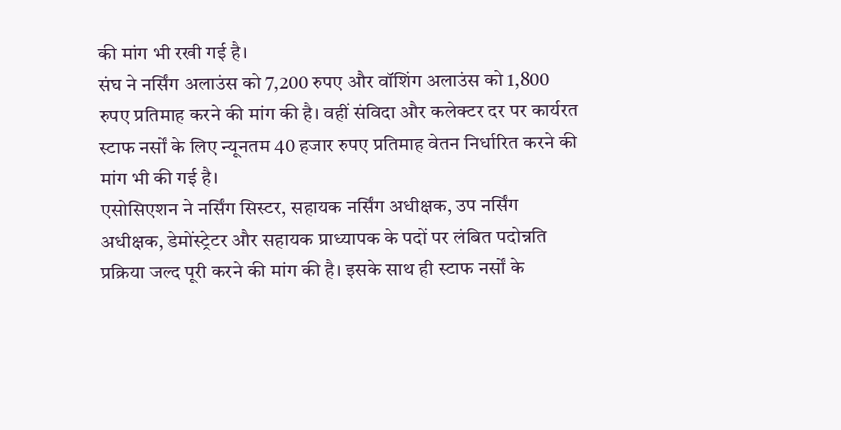की मांग भी रखी गई है।
संघ ने नर्सिंग अलाउंस को 7,200 रुपए और वॉशिंग अलाउंस को 1,800 रुपए प्रतिमाह करने की मांग की है। वहीं संविदा और कलेक्टर दर पर कार्यरत स्टाफ नर्सों के लिए न्यूनतम 40 हजार रुपए प्रतिमाह वेतन निर्धारित करने की मांग भी की गई है।
एसोसिएशन ने नर्सिंग सिस्टर, सहायक नर्सिंग अधीक्षक, उप नर्सिंग अधीक्षक, डेमोंस्ट्रेटर और सहायक प्राध्यापक के पदों पर लंबित पदोन्नति प्रक्रिया जल्द पूरी करने की मांग की है। इसके साथ ही स्टाफ नर्सों के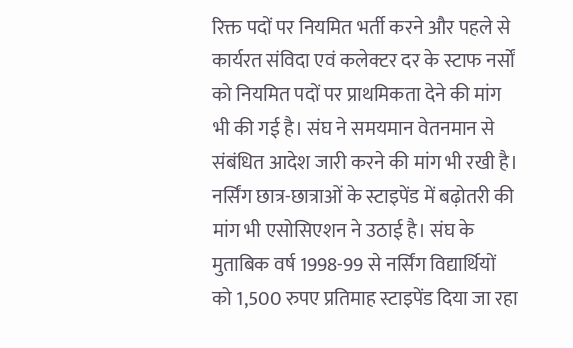रिक्त पदों पर नियमित भर्ती करने और पहले से कार्यरत संविदा एवं कलेक्टर दर के स्टाफ नर्सों को नियमित पदों पर प्राथमिकता देने की मांग भी की गई है। संघ ने समयमान वेतनमान से संबंधित आदेश जारी करने की मांग भी रखी है।
नर्सिंग छात्र-छात्राओं के स्टाइपेंड में बढ़ोतरी की मांग भी एसोसिएशन ने उठाई है। संघ के मुताबिक वर्ष 1998-99 से नर्सिंग विद्यार्थियों को 1,500 रुपए प्रतिमाह स्टाइपेंड दिया जा रहा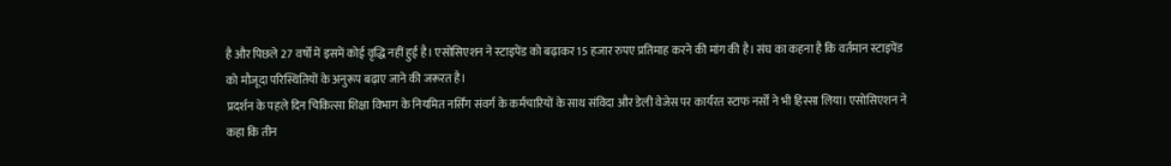है और पिछले 27 वर्षों में इसमें कोई वृद्धि नहीं हुई है। एसोसिएशन ने स्टाइपेंड को बढ़ाकर 15 हजार रुपए प्रतिमाह करने की मांग की है। संघ का कहना है कि वर्तमान स्टाइपेंड को मौजूदा परिस्थितियों के अनुरूप बढ़ाए जाने की जरूरत है।
प्रदर्शन के पहले दिन चिकित्सा शिक्षा विभाग के नियमित नर्सिंग संवर्ग के कर्मचारियों के साथ संविदा और डेली वेजेस पर कार्यरत स्टाफ नर्सों ने भी हिस्सा लिया। एसोसिएशन ने कहा कि तीन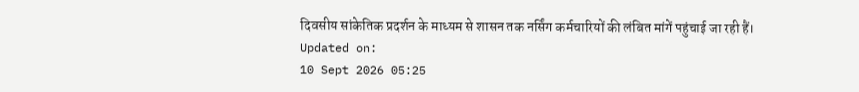दिवसीय सांकेतिक प्रदर्शन के माध्यम से शासन तक नर्सिंग कर्मचारियों की लंबित मांगें पहुंचाई जा रही हैं।
Updated on:
10 Sept 2026 05:25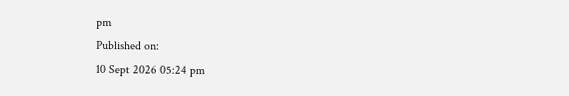pm
Published on:
10 Sept 2026 05:24 pm